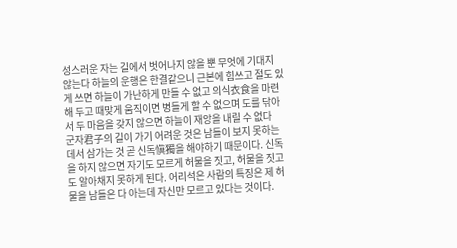성스러운 자는 길에서 벗어나지 않을 뿐 무엇에 기대지 않는다 하늘의 운행은 한결같으니 근본에 힘쓰고 절도 있게 쓰면 하늘이 가난하게 만들 수 없고 의식衣食을 마련해 두고 때맞게 움직이면 병들게 할 수 없으며 도를 닦아서 두 마음을 갖지 않으면 하늘이 재앙을 내릴 수 없다
군자君子의 길이 가기 어려운 것은 남들이 보지 못하는 데서 삼가는 것 곧 신독愼獨을 해야하기 때문이다. 신독을 하지 않으면 자기도 모르게 허물을 짓고, 허물을 짓고도 알아채지 못하게 된다. 어리석은 사람의 특징은 제 허물을 남들은 다 아는데 자신만 모르고 있다는 것이다.